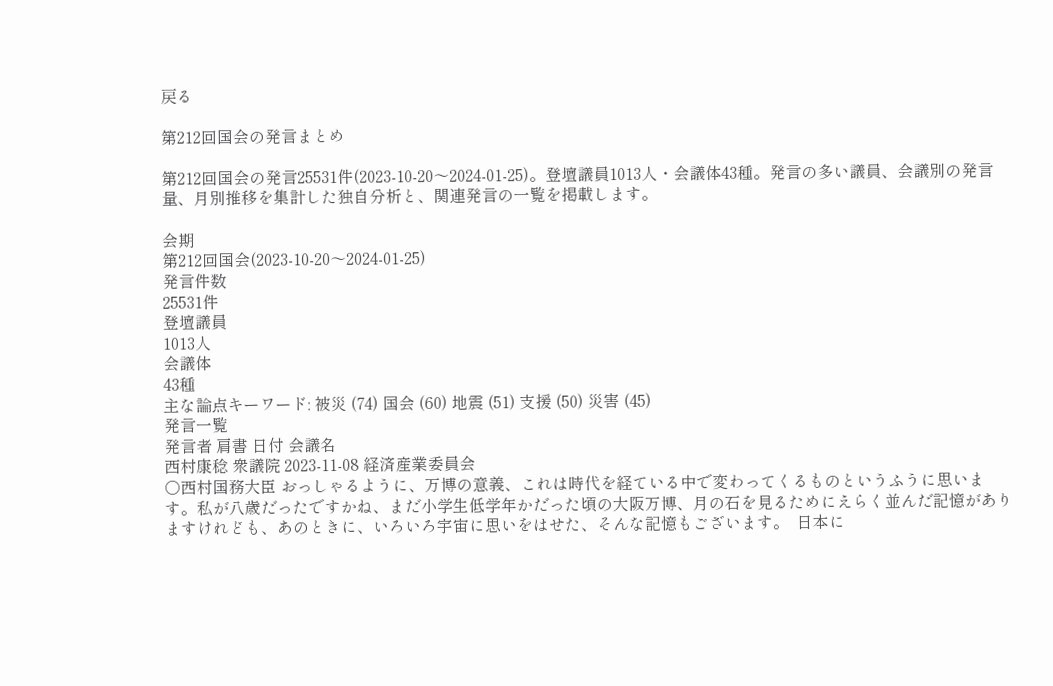戻る

第212回国会の発言まとめ

第212回国会の発言25531件(2023-10-20〜2024-01-25)。登壇議員1013人・会議体43種。発言の多い議員、会議別の発言量、月別推移を集計した独自分析と、関連発言の一覧を掲載します。

会期
第212回国会(2023-10-20〜2024-01-25)
発言件数
25531件
登壇議員
1013人
会議体
43種
主な論点キーワード: 被災 (74) 国会 (60) 地震 (51) 支援 (50) 災害 (45)
発言一覧
発言者 肩書 日付 会議名
西村康稔 衆議院 2023-11-08 経済産業委員会
○西村国務大臣 おっしゃるように、万博の意義、これは時代を経ている中で変わってくるものというふうに思います。私が八歳だったですかね、まだ小学生低学年かだった頃の大阪万博、月の石を見るためにえらく並んだ記憶がありますけれども、あのときに、いろいろ宇宙に思いをはせた、そんな記憶もございます。  日本に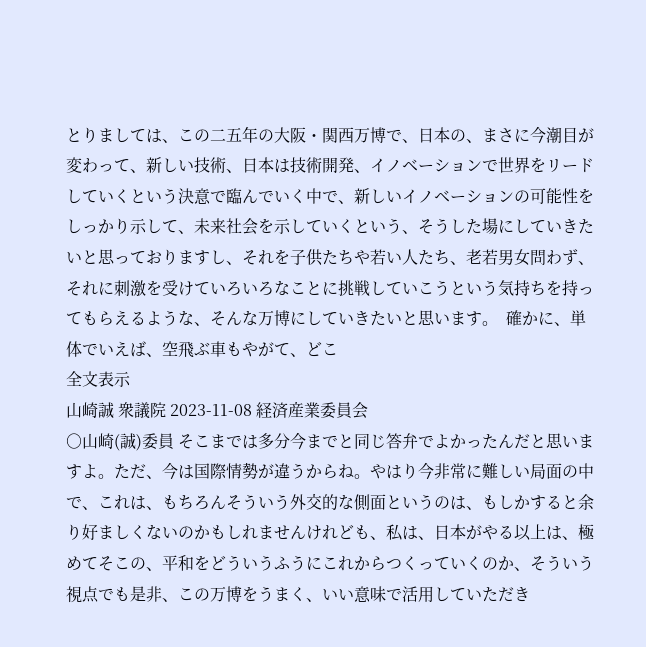とりましては、この二五年の大阪・関西万博で、日本の、まさに今潮目が変わって、新しい技術、日本は技術開発、イノベーションで世界をリードしていくという決意で臨んでいく中で、新しいイノベーションの可能性をしっかり示して、未来社会を示していくという、そうした場にしていきたいと思っておりますし、それを子供たちや若い人たち、老若男女問わず、それに刺激を受けていろいろなことに挑戦していこうという気持ちを持ってもらえるような、そんな万博にしていきたいと思います。  確かに、単体でいえば、空飛ぶ車もやがて、どこ
全文表示
山崎誠 衆議院 2023-11-08 経済産業委員会
○山崎(誠)委員 そこまでは多分今までと同じ答弁でよかったんだと思いますよ。ただ、今は国際情勢が違うからね。やはり今非常に難しい局面の中で、これは、もちろんそういう外交的な側面というのは、もしかすると余り好ましくないのかもしれませんけれども、私は、日本がやる以上は、極めてそこの、平和をどういうふうにこれからつくっていくのか、そういう視点でも是非、この万博をうまく、いい意味で活用していただき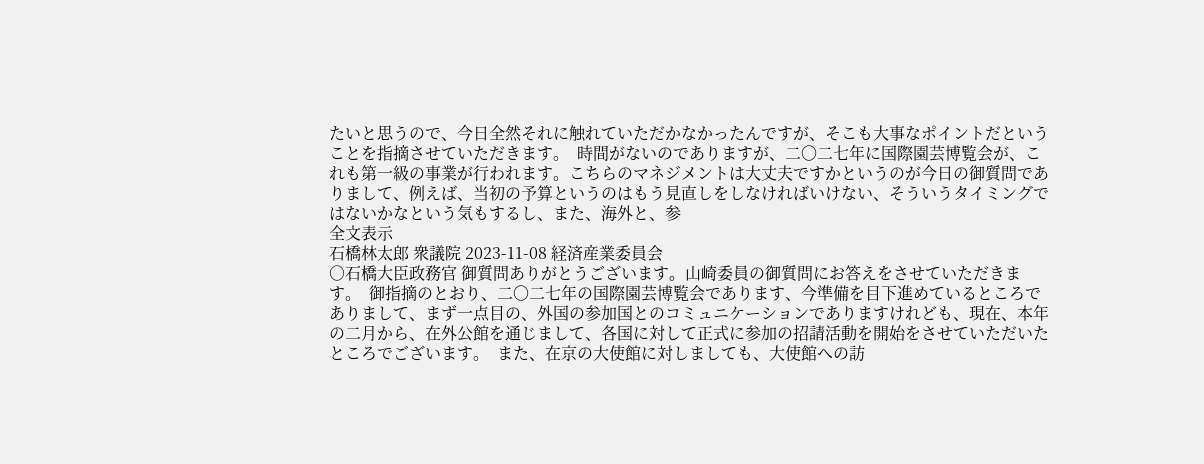たいと思うので、今日全然それに触れていただかなかったんですが、そこも大事なポイントだということを指摘させていただきます。  時間がないのでありますが、二〇二七年に国際園芸博覧会が、これも第一級の事業が行われます。こちらのマネジメントは大丈夫ですかというのが今日の御質問でありまして、例えば、当初の予算というのはもう見直しをしなければいけない、そういうタイミングではないかなという気もするし、また、海外と、参
全文表示
石橋林太郎 衆議院 2023-11-08 経済産業委員会
○石橋大臣政務官 御質問ありがとうございます。山崎委員の御質問にお答えをさせていただきます。  御指摘のとおり、二〇二七年の国際園芸博覧会であります、今準備を目下進めているところでありまして、まず一点目の、外国の参加国とのコミュニケーションでありますけれども、現在、本年の二月から、在外公館を通じまして、各国に対して正式に参加の招請活動を開始をさせていただいたところでございます。  また、在京の大使館に対しましても、大使館への訪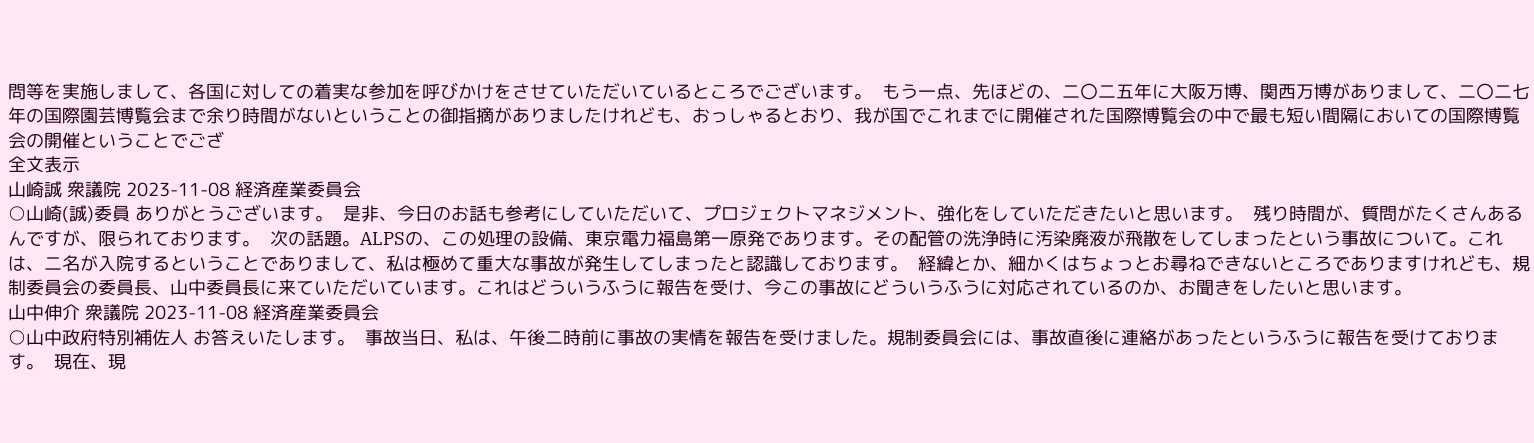問等を実施しまして、各国に対しての着実な参加を呼びかけをさせていただいているところでございます。  もう一点、先ほどの、二〇二五年に大阪万博、関西万博がありまして、二〇二七年の国際園芸博覧会まで余り時間がないということの御指摘がありましたけれども、おっしゃるとおり、我が国でこれまでに開催された国際博覧会の中で最も短い間隔においての国際博覧会の開催ということでござ
全文表示
山崎誠 衆議院 2023-11-08 経済産業委員会
○山崎(誠)委員 ありがとうございます。  是非、今日のお話も参考にしていただいて、プロジェクトマネジメント、強化をしていただきたいと思います。  残り時間が、質問がたくさんあるんですが、限られております。  次の話題。ALPSの、この処理の設備、東京電力福島第一原発であります。その配管の洗浄時に汚染廃液が飛散をしてしまったという事故について。これは、二名が入院するということでありまして、私は極めて重大な事故が発生してしまったと認識しております。  経緯とか、細かくはちょっとお尋ねできないところでありますけれども、規制委員会の委員長、山中委員長に来ていただいています。これはどういうふうに報告を受け、今この事故にどういうふうに対応されているのか、お聞きをしたいと思います。
山中伸介 衆議院 2023-11-08 経済産業委員会
○山中政府特別補佐人 お答えいたします。  事故当日、私は、午後二時前に事故の実情を報告を受けました。規制委員会には、事故直後に連絡があったというふうに報告を受けております。  現在、現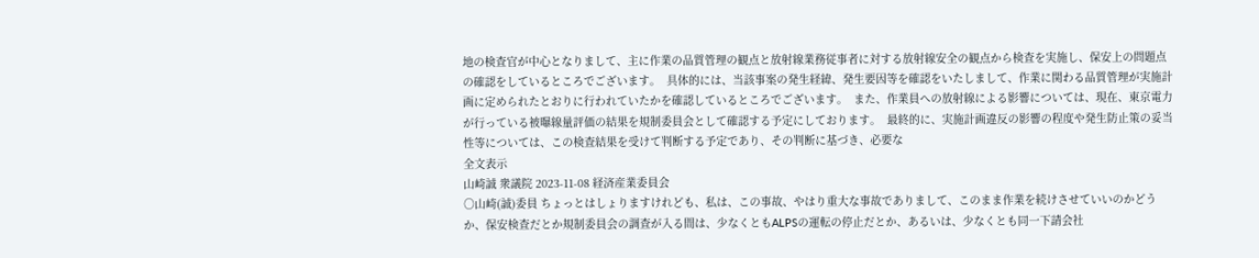地の検査官が中心となりまして、主に作業の品質管理の観点と放射線業務従事者に対する放射線安全の観点から検査を実施し、保安上の問題点の確認をしているところでございます。  具体的には、当該事案の発生経緯、発生要因等を確認をいたしまして、作業に関わる品質管理が実施計画に定められたとおりに行われていたかを確認しているところでございます。  また、作業員への放射線による影響については、現在、東京電力が行っている被曝線量評価の結果を規制委員会として確認する予定にしております。  最終的に、実施計画違反の影響の程度や発生防止策の妥当性等については、この検査結果を受けて判断する予定であり、その判断に基づき、必要な
全文表示
山崎誠 衆議院 2023-11-08 経済産業委員会
○山崎(誠)委員 ちょっとはしょりますけれども、私は、この事故、やはり重大な事故でありまして、このまま作業を続けさせていいのかどうか、保安検査だとか規制委員会の調査が入る間は、少なくともALPSの運転の停止だとか、あるいは、少なくとも同一下請会社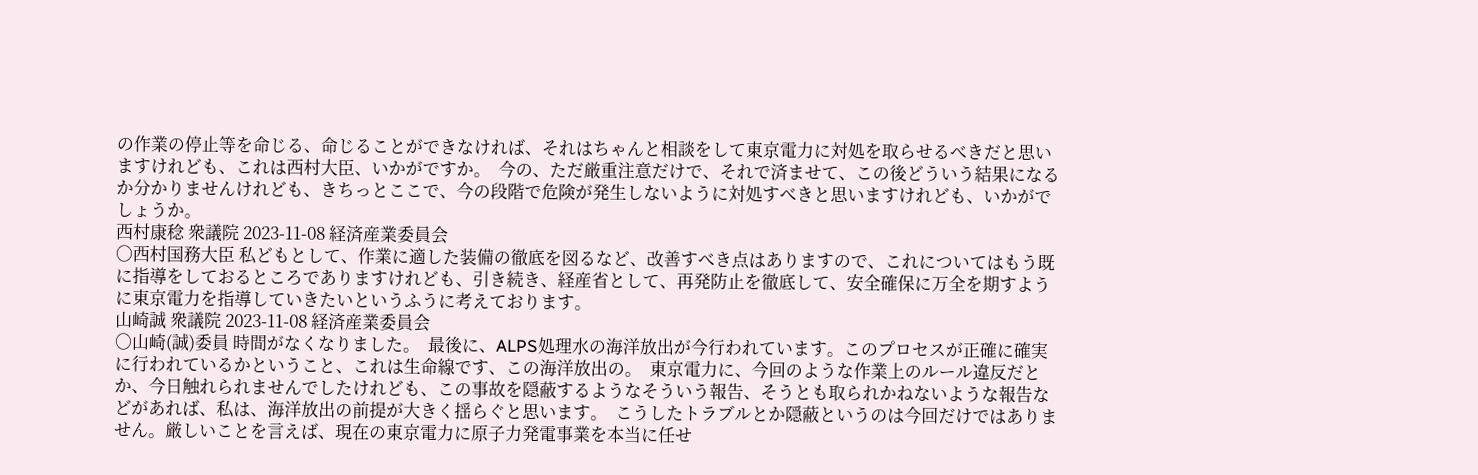の作業の停止等を命じる、命じることができなければ、それはちゃんと相談をして東京電力に対処を取らせるべきだと思いますけれども、これは西村大臣、いかがですか。  今の、ただ厳重注意だけで、それで済ませて、この後どういう結果になるか分かりませんけれども、きちっとここで、今の段階で危険が発生しないように対処すべきと思いますけれども、いかがでしょうか。
西村康稔 衆議院 2023-11-08 経済産業委員会
○西村国務大臣 私どもとして、作業に適した装備の徹底を図るなど、改善すべき点はありますので、これについてはもう既に指導をしておるところでありますけれども、引き続き、経産省として、再発防止を徹底して、安全確保に万全を期すように東京電力を指導していきたいというふうに考えております。
山崎誠 衆議院 2023-11-08 経済産業委員会
○山崎(誠)委員 時間がなくなりました。  最後に、ALPS処理水の海洋放出が今行われています。このプロセスが正確に確実に行われているかということ、これは生命線です、この海洋放出の。  東京電力に、今回のような作業上のルール違反だとか、今日触れられませんでしたけれども、この事故を隠蔽するようなそういう報告、そうとも取られかねないような報告などがあれば、私は、海洋放出の前提が大きく揺らぐと思います。  こうしたトラブルとか隠蔽というのは今回だけではありません。厳しいことを言えば、現在の東京電力に原子力発電事業を本当に任せ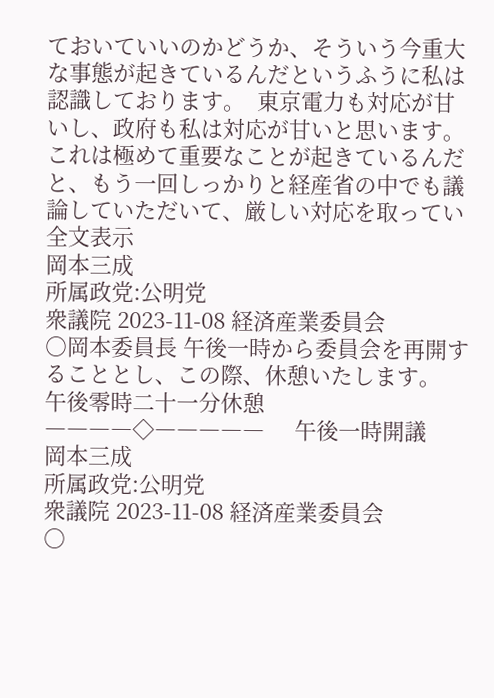ておいていいのかどうか、そういう今重大な事態が起きているんだというふうに私は認識しております。  東京電力も対応が甘いし、政府も私は対応が甘いと思います。これは極めて重要なことが起きているんだと、もう一回しっかりと経産省の中でも議論していただいて、厳しい対応を取ってい
全文表示
岡本三成
所属政党:公明党
衆議院 2023-11-08 経済産業委員会
○岡本委員長 午後一時から委員会を再開することとし、この際、休憩いたします。     午後零時二十一分休憩      ――――◇―――――     午後一時開議
岡本三成
所属政党:公明党
衆議院 2023-11-08 経済産業委員会
○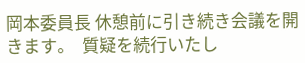岡本委員長 休憩前に引き続き会議を開きます。  質疑を続行いたし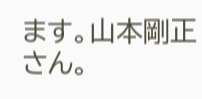ます。山本剛正さん。